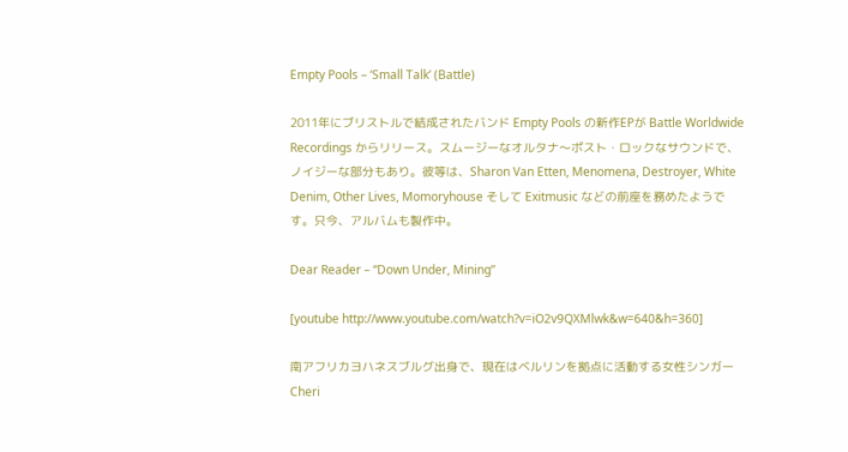Empty Pools – ‘Small Talk’ (Battle)

2011年にブリストルで結成されたバンド Empty Pools の新作EPが Battle Worldwide Recordings からリリース。スムージーなオルタナ〜ポスト・ロックなサウンドで、ノイジーな部分もあり。彼等は、Sharon Van Etten, Menomena, Destroyer, White Denim, Other Lives, Momoryhouse そして Exitmusic などの前座を務めたようです。只今、アルバムも製作中。

Dear Reader – “Down Under, Mining”

[youtube http://www.youtube.com/watch?v=iO2v9QXMlwk&w=640&h=360]

南アフリカヨハネスブルグ出身で、現在はベルリンを拠点に活動する女性シンガー Cheri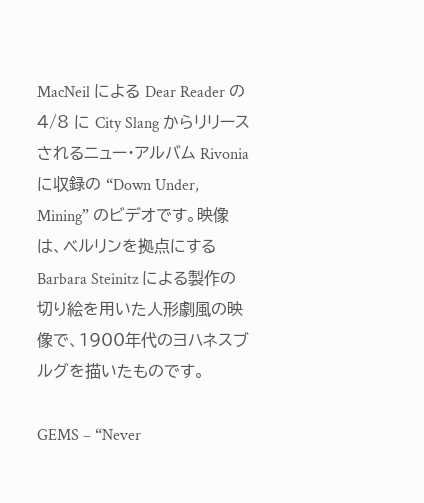MacNeil による Dear Reader の4/8 に City Slang からリリースされるニュー・アルバム Rivonia に収録の “Down Under, Mining” のビデオです。映像は、ベルリンを拠点にする Barbara Steinitz による製作の切り絵を用いた人形劇風の映像で、1900年代のヨハネスブルグを描いたものです。

GEMS – “Never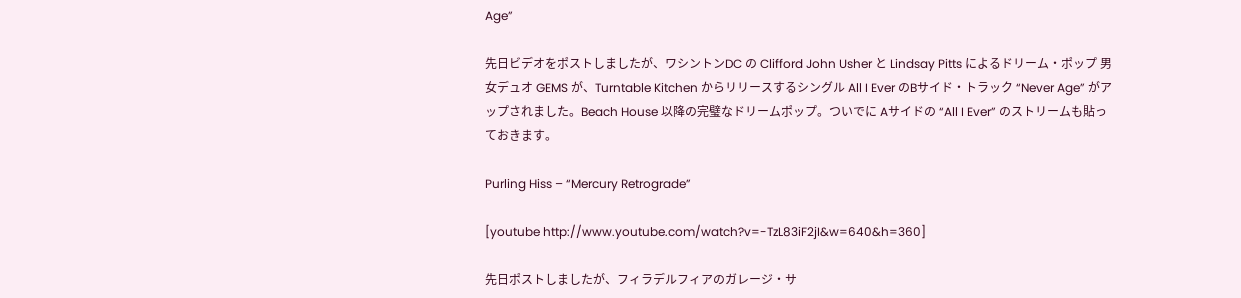Age”

先日ビデオをポストしましたが、ワシントンDC の Clifford John Usher と Lindsay Pitts によるドリーム・ポップ 男女デュオ GEMS が、Turntable Kitchen からリリースするシングル All I Ever のBサイド・トラック “Never Age” がアップされました。Beach House 以降の完璧なドリームポップ。ついでに Aサイドの “All I Ever” のストリームも貼っておきます。

Purling Hiss – “Mercury Retrograde”

[youtube http://www.youtube.com/watch?v=-TzL83iF2jI&w=640&h=360]

先日ポストしましたが、フィラデルフィアのガレージ・サ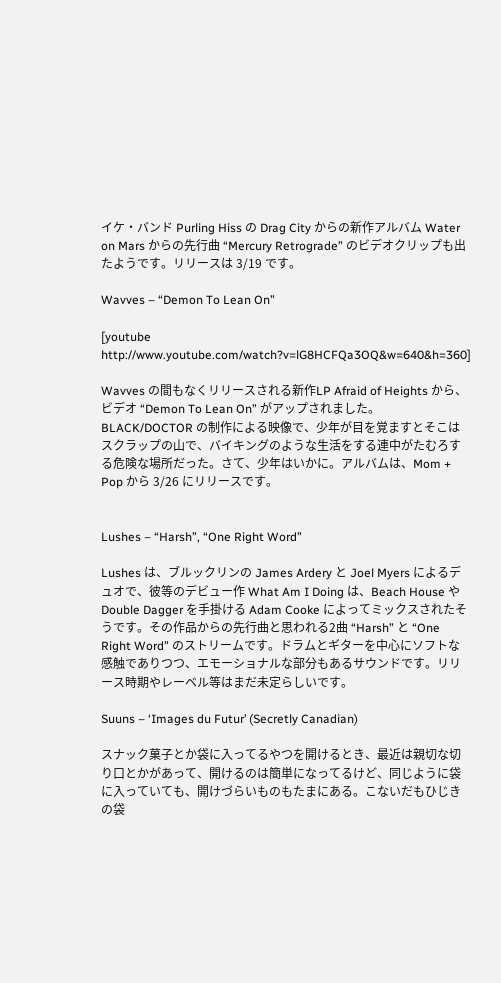イケ・バンド Purling Hiss の Drag City からの新作アルバム Water on Mars からの先行曲 “Mercury Retrograde” のビデオクリップも出たようです。リリースは 3/19 です。

Wavves – “Demon To Lean On”

[youtube http://www.youtube.com/watch?v=lG8HCFQa3OQ&w=640&h=360]

Wavves の間もなくリリースされる新作LP Afraid of Heights から、ビデオ “Demon To Lean On” がアップされました。BLACK/DOCTOR の制作による映像で、少年が目を覚ますとそこはスクラップの山で、バイキングのような生活をする連中がたむろする危険な場所だった。さて、少年はいかに。アルバムは、Mom + Pop から 3/26 にリリースです。


Lushes – “Harsh”, “One Right Word”

Lushes は、ブルックリンの James Ardery と Joel Myers によるデュオで、彼等のデビュー作 What Am I Doing は、Beach House や Double Dagger を手掛ける Adam Cooke によってミックスされたそうです。その作品からの先行曲と思われる2曲 “Harsh” と “One Right Word” のストリームです。ドラムとギターを中心にソフトな感触でありつつ、エモーショナルな部分もあるサウンドです。リリース時期やレーベル等はまだ未定らしいです。

Suuns – ‘Images du Futur’ (Secretly Canadian)

スナック菓子とか袋に入ってるやつを開けるとき、最近は親切な切り口とかがあって、開けるのは簡単になってるけど、同じように袋に入っていても、開けづらいものもたまにある。こないだもひじきの袋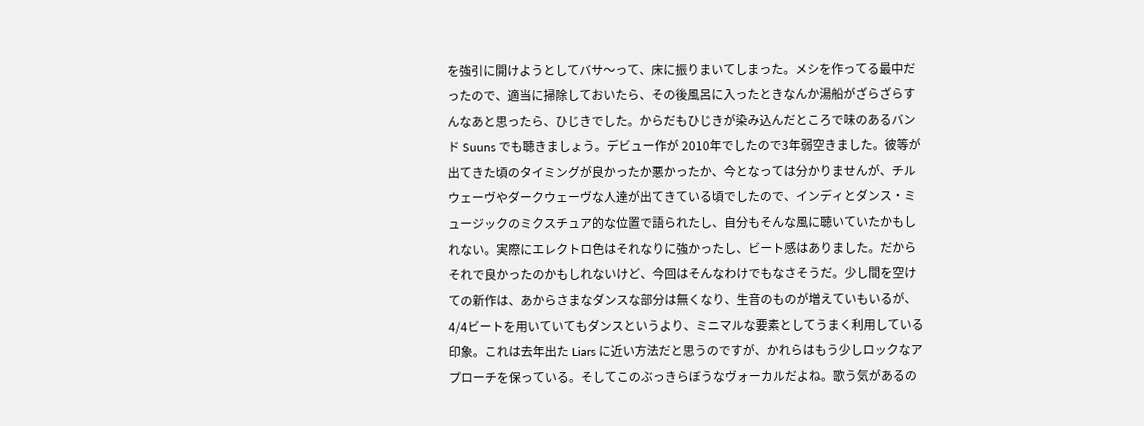を強引に開けようとしてバサ〜って、床に振りまいてしまった。メシを作ってる最中だったので、適当に掃除しておいたら、その後風呂に入ったときなんか湯船がざらざらすんなあと思ったら、ひじきでした。からだもひじきが染み込んだところで味のあるバンド Suuns でも聴きましょう。デビュー作が 2010年でしたので3年弱空きました。彼等が出てきた頃のタイミングが良かったか悪かったか、今となっては分かりませんが、チルウェーヴやダークウェーヴな人達が出てきている頃でしたので、インディとダンス・ミュージックのミクスチュア的な位置で語られたし、自分もそんな風に聴いていたかもしれない。実際にエレクトロ色はそれなりに強かったし、ビート感はありました。だからそれで良かったのかもしれないけど、今回はそんなわけでもなさそうだ。少し間を空けての新作は、あからさまなダンスな部分は無くなり、生音のものが増えていもいるが、4/4ビートを用いていてもダンスというより、ミニマルな要素としてうまく利用している印象。これは去年出た Liars に近い方法だと思うのですが、かれらはもう少しロックなアプローチを保っている。そしてこのぶっきらぼうなヴォーカルだよね。歌う気があるの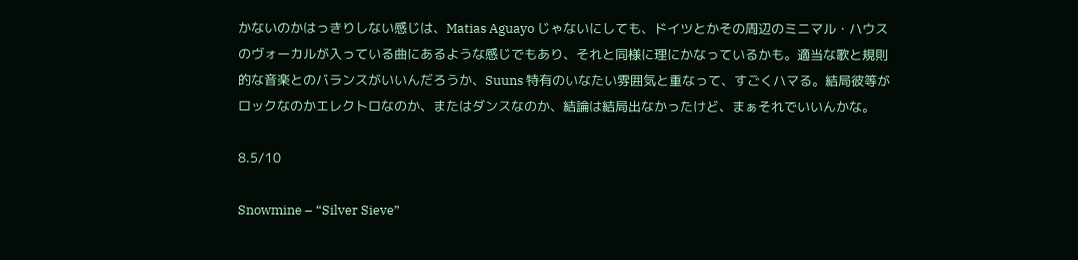かないのかはっきりしない感じは、Matias Aguayo じゃないにしても、ドイツとかその周辺のミニマル・ハウスのヴォーカルが入っている曲にあるような感じでもあり、それと同様に理にかなっているかも。適当な歌と規則的な音楽とのバランスがいいんだろうか、Suuns 特有のいなたい雰囲気と重なって、すごくハマる。結局彼等がロックなのかエレクトロなのか、またはダンスなのか、結論は結局出なかったけど、まぁそれでいいんかな。

8.5/10

Snowmine – “Silver Sieve”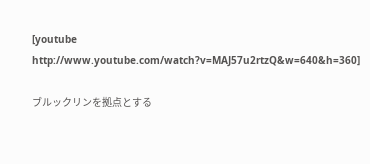[youtube http://www.youtube.com/watch?v=MAJ57u2rtzQ&w=640&h=360]

ブルックリンを拠点とする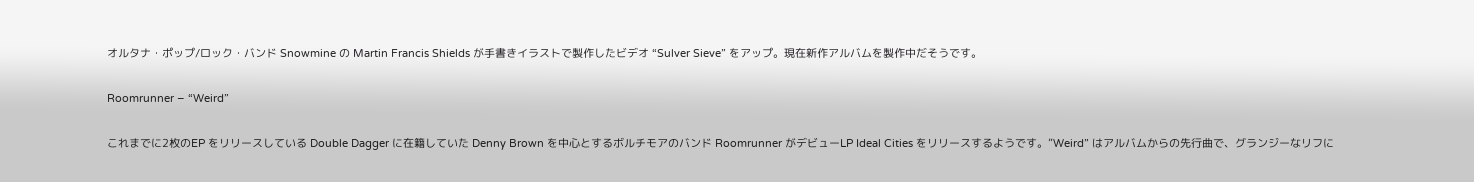オルタナ・ポップ/ロック・バンド Snowmine の Martin Francis Shields が手書きイラストで製作したビデオ “Sulver Sieve” をアップ。現在新作アルバムを製作中だそうです。

Roomrunner – “Weird”

これまでに2枚のEP をリリースしている Double Dagger に在籍していた Denny Brown を中心とするボルチモアのバンド Roomrunner がデビューLP Ideal Cities をリリースするようです。”Weird” はアルバムからの先行曲で、グランジーなリフに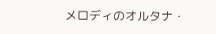メロディのオルタナ・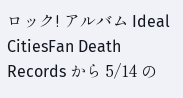ロック! アルバム Ideal CitiesFan Death Records から 5/14 の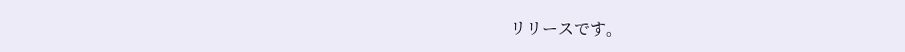リリースです。